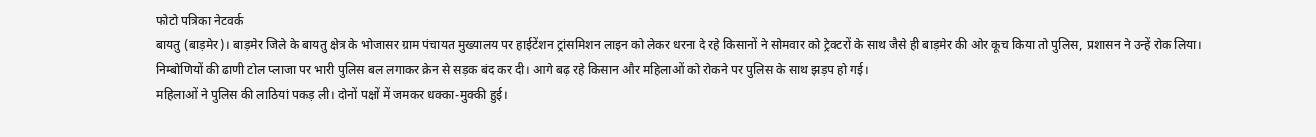फोटो पत्रिका नेटवर्क
बायतु (बाड़मेर)। बाड़मेर जिले के बायतु क्षेत्र के भोजासर ग्राम पंचायत मुख्यालय पर हाईटेंशन ट्रांसमिशन लाइन को लेकर धरना दे रहे किसानों ने सोमवार को ट्रेक्टरों के साथ जैसे ही बाड़मेर की ओर कूच किया तो पुलिस, प्रशासन ने उन्हें रोक लिया। निम्बोणियों की ढाणी टोल प्लाजा पर भारी पुलिस बल लगाकर क्रेन से सड़क बंद कर दी। आगे बढ़ रहे किसान और महिलाओं को रोकने पर पुलिस के साथ झड़प हो गई।
महिलाओं ने पुलिस की लाठियां पकड़ ली। दोनों पक्षों में जमकर धक्का-मुक्की हुई।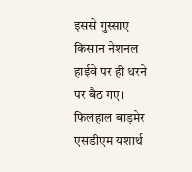इससे गुस्साए किसान नेशनल हाईवे पर ही धरने पर बैठ गए। फिलहाल बाड़मेर एसडीएम यशार्थ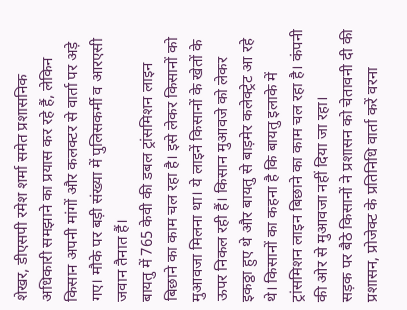शेखर, डीएसपी रमेश शर्मा समेत प्रशासनिक अधिकारी समझाने का प्रयास कर रहे हैं, लेकिन किसान अपनी मांगों और कलक्टर से वार्ता पर अड़े गए। मौके पर बड़ी संख्या में पुलिसकर्मी व आरएसी जवान तैनात हैं।
बायतु में 765 केवी की डबल ट्रांसमिशन लाइन बिछाने का काम चल रहा है। इसे लेकर किसानों को मुआवजा मिलना था। ये लाइनें किसानों के खेतों के ऊपर निकल रही हैं। किसान मुआवजे को लेकर इकठ्ठा हुए थे और बायतु से बाड़मेर कलेक्ट्रेट आ रहे थे। किसानों का कहना है कि बायतु इलाके में ट्रांसमिशन लाइन बिछाने का काम चल रहा है। कंपनी की ओर से मुआवजा नहीं दिया जा रहा।
सड़क पर बैठे किसानों ने प्रशासन को चेतावनी दी की प्रशासन, प्रोजेक्ट के प्रतिनिधि वार्ता करें वरना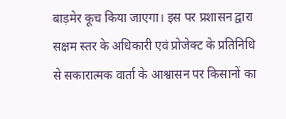बाड़मेर कूच किया जाएगा। इस पर प्रशासन द्वारा सक्षम स्तर के अधिकारी एवं प्रोजेक्ट के प्रतिनिधि से सकारात्मक वार्ता के आश्वासन पर किसानों का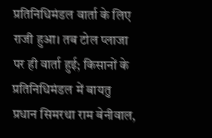प्रतिनिधिमंडल वार्ता के लिए राजी हुआ। तब टोल प्लाजा पर ही वार्ता हुई; किसानों के प्रतिनिधिमंडल में बायतु प्रधान सिमरथा राम बेनीवाल,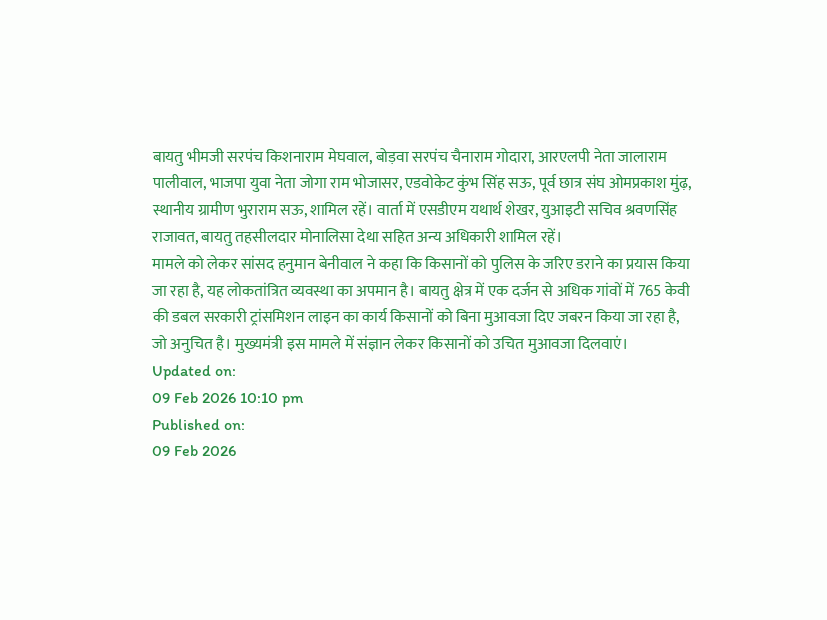बायतु भीमजी सरपंच किशनाराम मेघवाल, बोड़वा सरपंच चैनाराम गोदारा, आरएलपी नेता जालाराम पालीवाल, भाजपा युवा नेता जोगा राम भोजासर, एडवोकेट कुंभ सिंह सऊ, पूर्व छात्र संघ ओमप्रकाश मुंढ़, स्थानीय ग्रामीण भुराराम सऊ, शामिल रहें। वार्ता में एसडीएम यथार्थ शेखर, युआइटी सचिव श्रवणसिंह राजावत, बायतु तहसीलदार मोनालिसा देथा सहित अन्य अधिकारी शामिल रहें।
मामले को लेकर सांसद हनुमान बेनीवाल ने कहा कि किसानों को पुलिस के जरिए डराने का प्रयास किया जा रहा है, यह लोकतांत्रित व्यवस्था का अपमान है। बायतु क्षेत्र में एक दर्जन से अधिक गांवों में 765 केवी की डबल सरकारी ट्रांसमिशन लाइन का कार्य किसानों को बिना मुआवजा दिए जबरन किया जा रहा है, जो अनुचित है। मुख्यमंत्री इस मामले में संज्ञान लेकर किसानों को उचित मुआवजा दिलवाएं।
Updated on:
09 Feb 2026 10:10 pm
Published on:
09 Feb 2026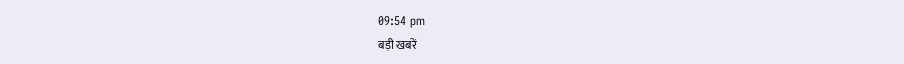09:54 pm
बड़ी खबरें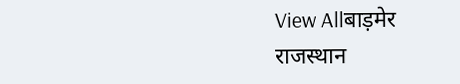View Allबाड़मेर
राजस्थान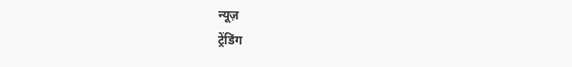न्यूज़
ट्रेंडिंग